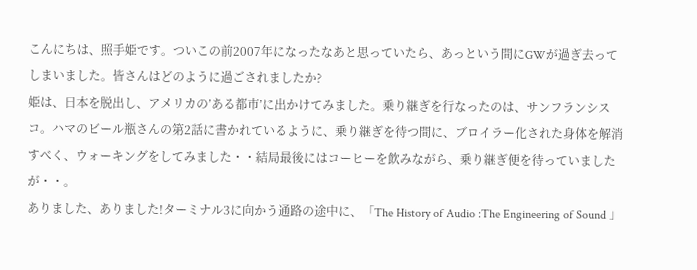こんにちは、照手姫です。ついこの前2007年になったなあと思っていたら、あっという間にGWが過ぎ去ってしまいました。皆さんはどのように過ごされましたか?
姫は、日本を脱出し、アメリカの’ある都市’に出かけてみました。乗り継ぎを行なったのは、サンフランシスコ。ハマのビール瓶さんの第2話に書かれているように、乗り継ぎを待つ間に、ブロイラー化された身体を解消すべく、ウォーキングをしてみました・・結局最後にはコーヒーを飲みながら、乗り継ぎ便を待っていましたが・・。
ありました、ありました!ターミナル3に向かう通路の途中に、「The History of Audio :The Engineering of Sound 」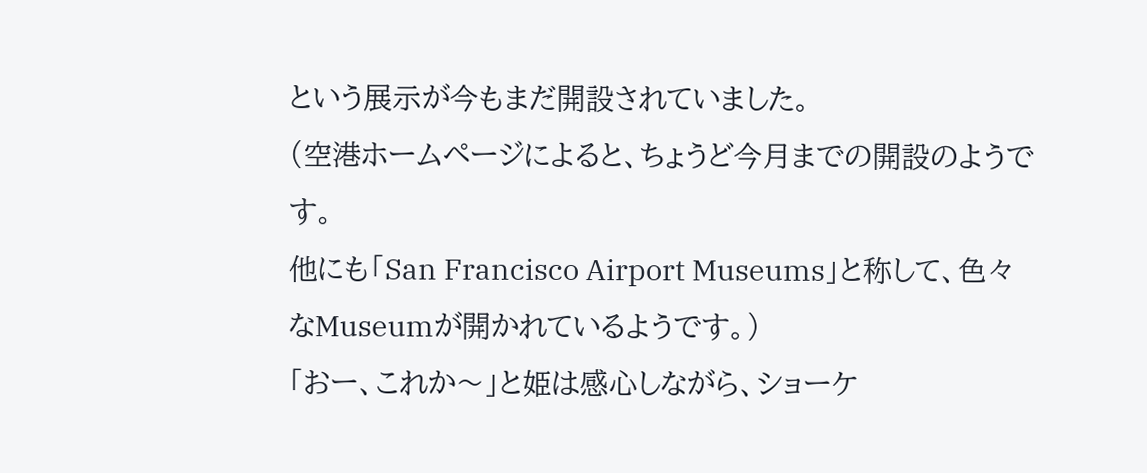という展示が今もまだ開設されていました。
(空港ホームページによると、ちょうど今月までの開設のようです。
他にも「San Francisco Airport Museums」と称して、色々なMuseumが開かれているようです。)
「おー、これか〜」と姫は感心しながら、ショーケ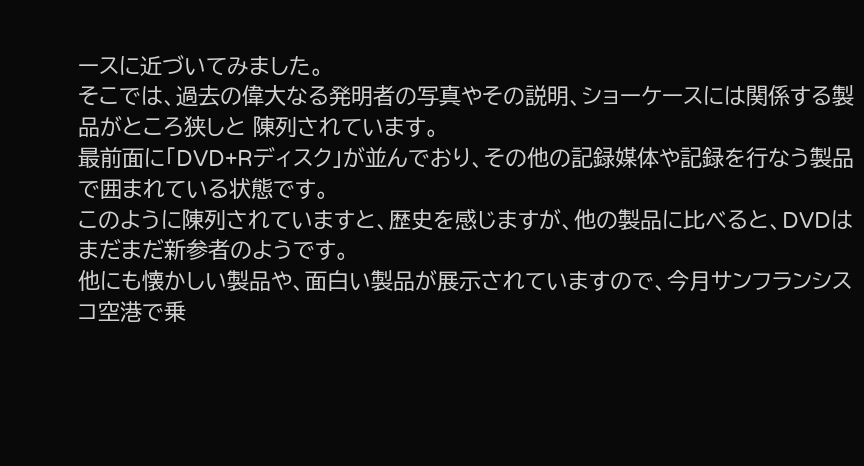ースに近づいてみました。
そこでは、過去の偉大なる発明者の写真やその説明、ショーケースには関係する製品がところ狭しと 陳列されています。
最前面に「DVD+Rディスク」が並んでおり、その他の記録媒体や記録を行なう製品で囲まれている状態です。
このように陳列されていますと、歴史を感じますが、他の製品に比べると、DVDはまだまだ新参者のようです。
他にも懐かしい製品や、面白い製品が展示されていますので、今月サンフランシスコ空港で乗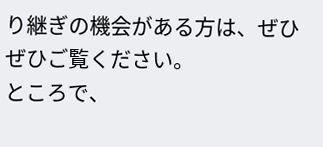り継ぎの機会がある方は、ぜひぜひご覧ください。
ところで、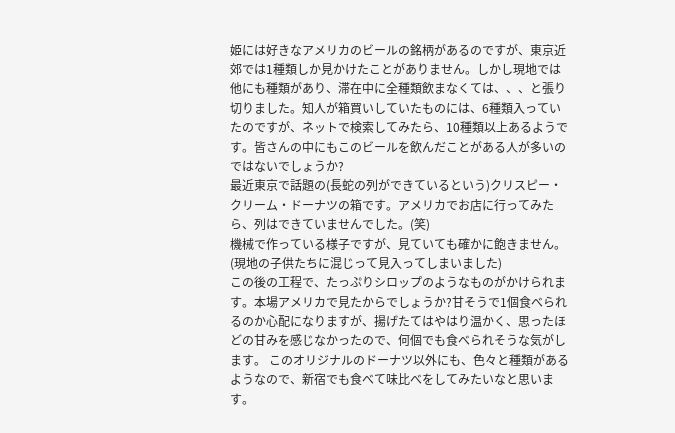姫には好きなアメリカのビールの銘柄があるのですが、東京近郊では1種類しか見かけたことがありません。しかし現地では他にも種類があり、滞在中に全種類飲まなくては、、、と張り切りました。知人が箱買いしていたものには、6種類入っていたのですが、ネットで検索してみたら、10種類以上あるようです。皆さんの中にもこのビールを飲んだことがある人が多いのではないでしょうか?
最近東京で話題の(長蛇の列ができているという)クリスピー・クリーム・ドーナツの箱です。アメリカでお店に行ってみたら、列はできていませんでした。(笑)
機械で作っている様子ですが、見ていても確かに飽きません。(現地の子供たちに混じって見入ってしまいました)
この後の工程で、たっぷりシロップのようなものがかけられます。本場アメリカで見たからでしょうか?甘そうで1個食べられるのか心配になりますが、揚げたてはやはり温かく、思ったほどの甘みを感じなかったので、何個でも食べられそうな気がします。 このオリジナルのドーナツ以外にも、色々と種類があるようなので、新宿でも食べて味比べをしてみたいなと思います。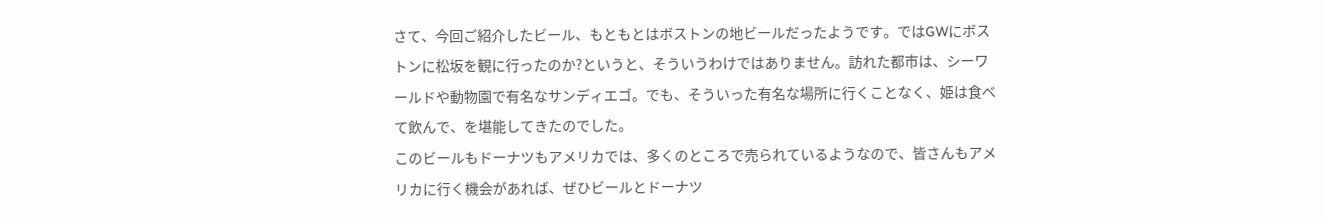さて、今回ご紹介したビール、もともとはボストンの地ビールだったようです。ではGWにボストンに松坂を観に行ったのか?というと、そういうわけではありません。訪れた都市は、シーワールドや動物園で有名なサンディエゴ。でも、そういった有名な場所に行くことなく、姫は食べて飲んで、を堪能してきたのでした。
このビールもドーナツもアメリカでは、多くのところで売られているようなので、皆さんもアメリカに行く機会があれば、ぜひビールとドーナツ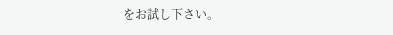をお試し下さい。